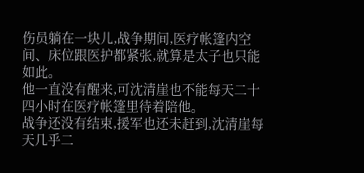伤员躺在一块儿,战争期间,医疗帐篷内空间、床位跟医护都紧张,就算是太子也只能如此。
他一直没有醒来,可沈清崖也不能每天二十四小时在医疗帐篷里待着陪他。
战争还没有结束,援军也还未赶到,沈清崖每天几乎二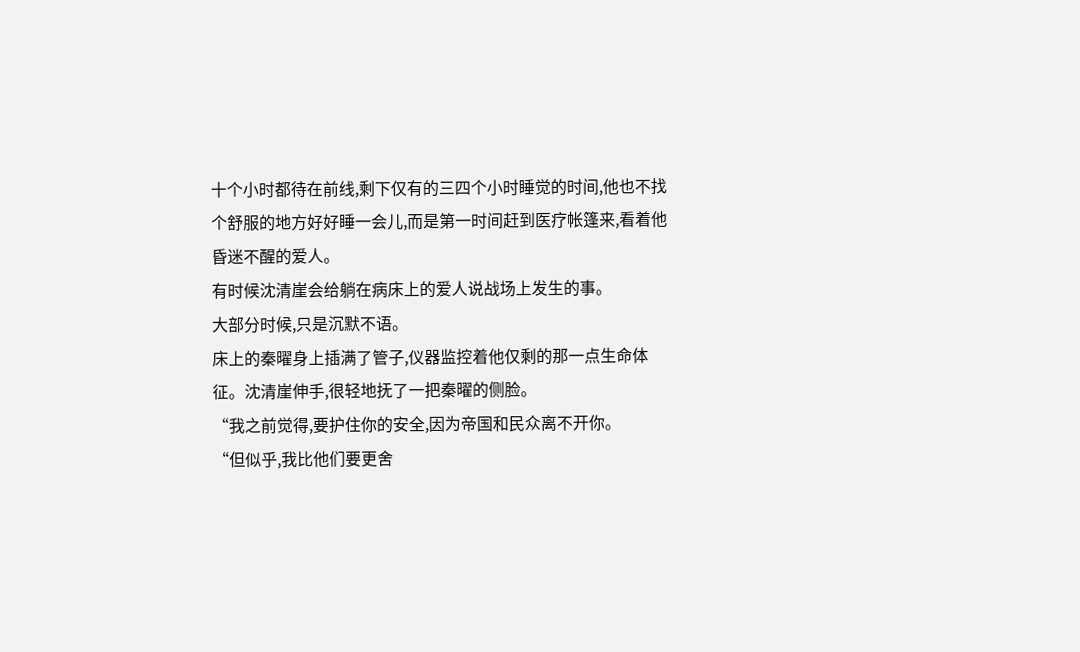十个小时都待在前线,剩下仅有的三四个小时睡觉的时间,他也不找个舒服的地方好好睡一会儿,而是第一时间赶到医疗帐篷来,看着他昏迷不醒的爱人。
有时候沈清崖会给躺在病床上的爱人说战场上发生的事。
大部分时候,只是沉默不语。
床上的秦曜身上插满了管子,仪器监控着他仅剩的那一点生命体征。沈清崖伸手,很轻地抚了一把秦曜的侧脸。
“我之前觉得,要护住你的安全,因为帝国和民众离不开你。
“但似乎,我比他们要更舍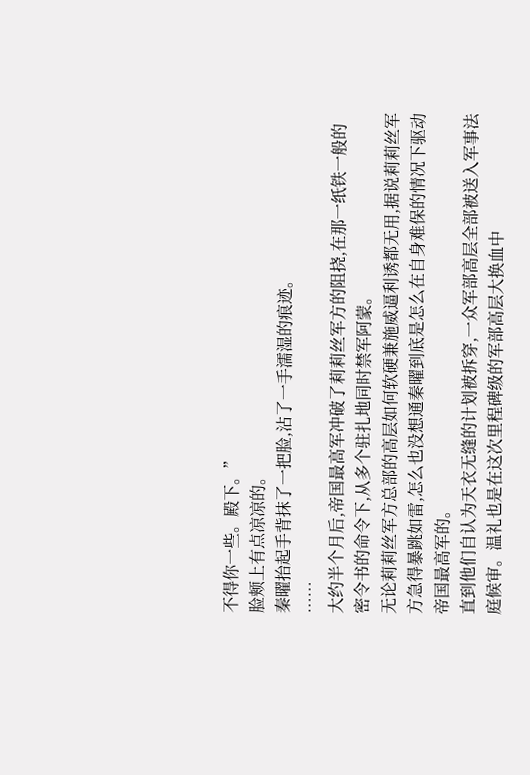不得你一些。殿下。”
脸颊上有点凉凉的。
秦曜抬起手背抹了一把脸,沾了一手濡湿的痕迹。
……
大约半个月后,帝国最高军冲破了莉莉丝军方的阻挠,在那一纸铁一般的密令书的命令下,从多个驻扎地同时禁军阿蒙。
无论莉莉丝军方总部的高层如何软硬兼施威逼利诱都无用,据说莉莉丝军方急得暴跳如雷,怎么也没想通秦曜到底是怎么在自身难保的情况下驱动帝国最高军的。
直到他们自认为天衣无缝的计划被拆穿,一众军部高层全部被送入军事法庭候审。温礼也是在这次里程碑级的军部高层大换血中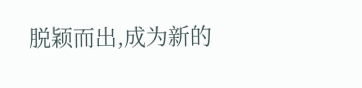脱颖而出,成为新的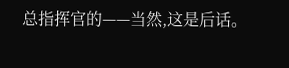总指挥官的——当然,这是后话。